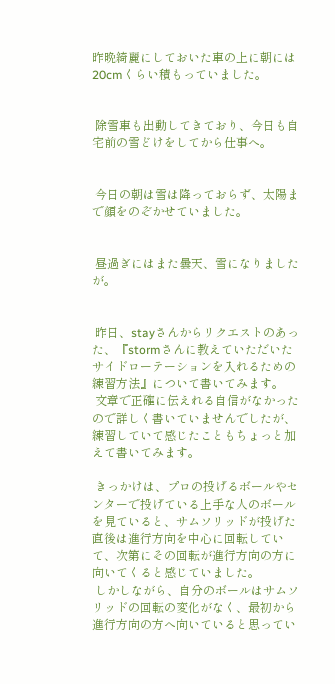昨晩綺麗にしておいた車の上に朝には20cmくらい積もっていました。


 除雪車も出動してきており、今日も自宅前の雪どけをしてから仕事へ。


 今日の朝は雪は降っておらず、太陽まで顔をのぞかせていました。


 昼過ぎにはまた曇天、雪になりましたが。


 昨日、stayさんからリクエストのあった、『stormさんに教えていただいたサイドローテーションを入れるための練習方法』について書いてみます。
 文章で正確に伝えれる自信がなかったので詳しく書いていませんでしたが、練習していて感じたこともちょっと加えて書いてみます。

 きっかけは、プロの投げるボールやセンターで投げている上手な人のボールを見ていると、サムソリッドが投げた直後は進行方向を中心に回転していて、次第にその回転が進行方向の方に向いてくると感じていました。
 しかしながら、自分のボールはサムソリッドの回転の変化がなく、最初から進行方向の方へ向いていると思ってい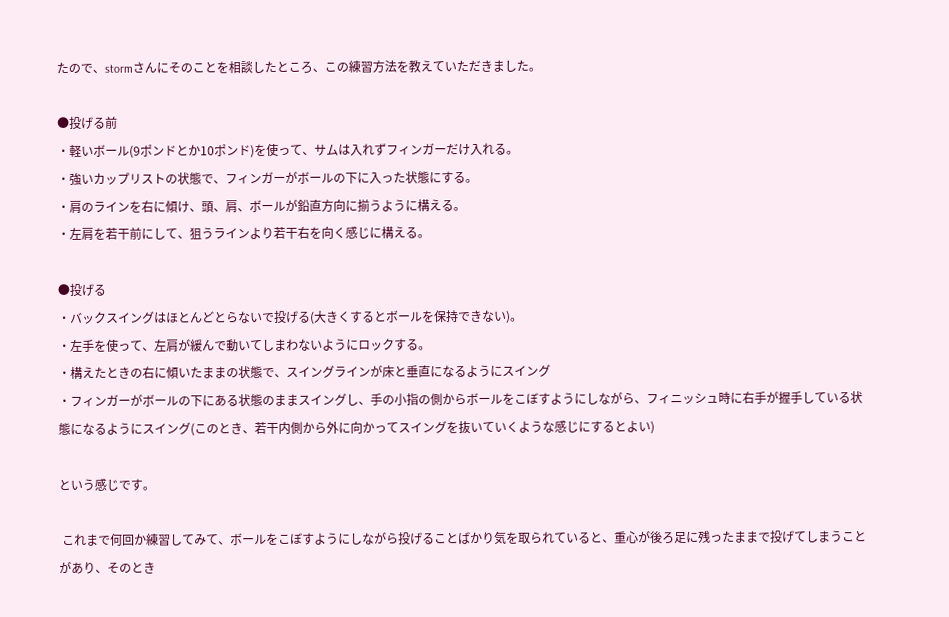たので、stormさんにそのことを相談したところ、この練習方法を教えていただきました。

●投げる前
・軽いボール(9ポンドとか10ポンド)を使って、サムは入れずフィンガーだけ入れる。
・強いカップリストの状態で、フィンガーがボールの下に入った状態にする。
・肩のラインを右に傾け、頭、肩、ボールが鉛直方向に揃うように構える。
・左肩を若干前にして、狙うラインより若干右を向く感じに構える。

●投げる
・バックスイングはほとんどとらないで投げる(大きくするとボールを保持できない)。
・左手を使って、左肩が緩んで動いてしまわないようにロックする。
・構えたときの右に傾いたままの状態で、スイングラインが床と垂直になるようにスイング
・フィンガーがボールの下にある状態のままスイングし、手の小指の側からボールをこぼすようにしながら、フィニッシュ時に右手が握手している状態になるようにスイング(このとき、若干内側から外に向かってスイングを抜いていくような感じにするとよい)

という感じです。

 これまで何回か練習してみて、ボールをこぼすようにしながら投げることばかり気を取られていると、重心が後ろ足に残ったままで投げてしまうことがあり、そのとき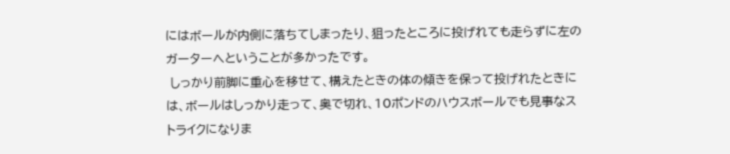にはボールが内側に落ちてしまったり、狙ったところに投げれても走らずに左のガーターへということが多かったです。
 しっかり前脚に重心を移せて、構えたときの体の傾きを保って投げれたときには、ボールはしっかり走って、奥で切れ、10ポンドのハウスボールでも見事なストライクになりま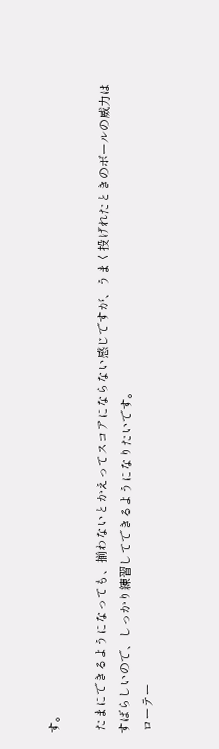す。

 たまにできるようになっても、揃わないとかえってスコアにならない感じですが、うまく投げれたときのボールの威力はすばらしいので、しっかり練習してできるようになりたいです。
 ローテー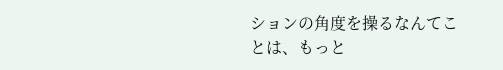ションの角度を操るなんてことは、もっと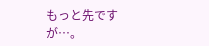もっと先ですが…。